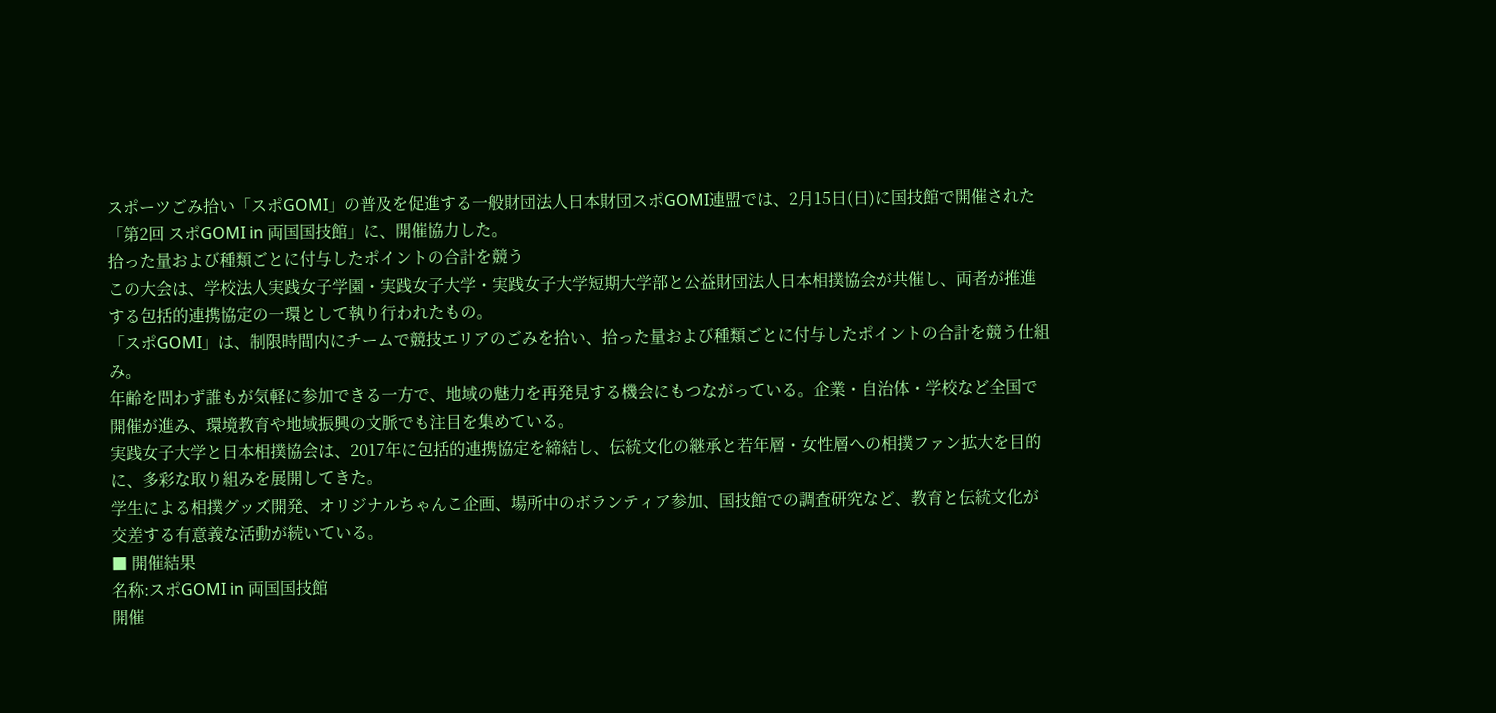スポーツごみ拾い「スポGOMI」の普及を促進する一般財団法人日本財団スポGOMI連盟では、2月15日(日)に国技館で開催された「第2回 スポGOMI in 両国国技館」に、開催協力した。
拾った量および種類ごとに付与したポイントの合計を競う
この大会は、学校法人実践女子学園・実践女子大学・実践女子大学短期大学部と公益財団法人日本相撲協会が共催し、両者が推進する包括的連携協定の一環として執り行われたもの。
「スポGOMI」は、制限時間内にチームで競技エリアのごみを拾い、拾った量および種類ごとに付与したポイントの合計を競う仕組み。
年齢を問わず誰もが気軽に参加できる一方で、地域の魅力を再発見する機会にもつながっている。企業・自治体・学校など全国で開催が進み、環境教育や地域振興の文脈でも注目を集めている。
実践女子大学と日本相撲協会は、2017年に包括的連携協定を締結し、伝統文化の継承と若年層・女性層への相撲ファン拡大を目的に、多彩な取り組みを展開してきた。
学生による相撲グッズ開発、オリジナルちゃんこ企画、場所中のボランティア参加、国技館での調査研究など、教育と伝統文化が交差する有意義な活動が続いている。
■ 開催結果
名称:スポGOMI in 両国国技館
開催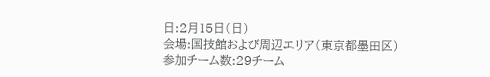日:2月15日(日)
会場:国技館および周辺エリア(東京都墨田区)
参加チーム数:29チーム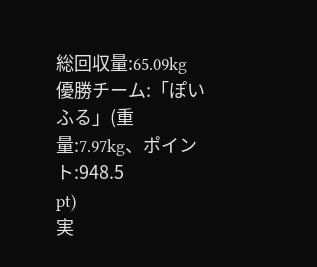総回収量:65.09kg
優勝チーム:「ぽいふる」(重量:7.97kg、ポイント:948.5
pt)
実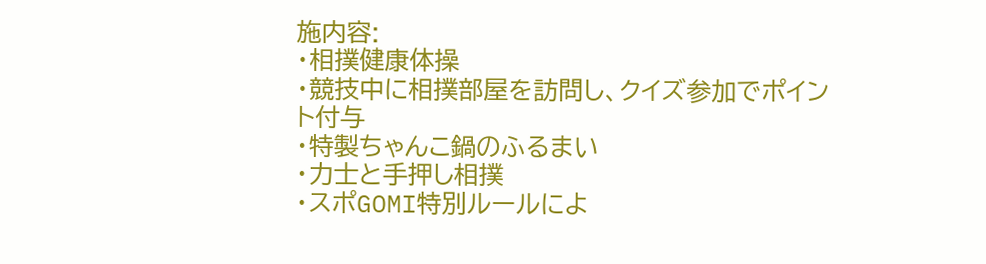施内容:
・相撲健康体操
・競技中に相撲部屋を訪問し、クイズ参加でポイント付与
・特製ちゃんこ鍋のふるまい
・力士と手押し相撲
・スポGOMI特別ルールによ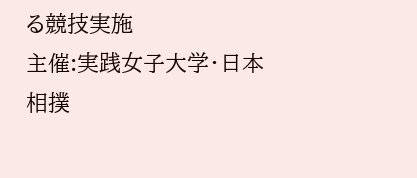る競技実施
主催:実践女子大学・日本相撲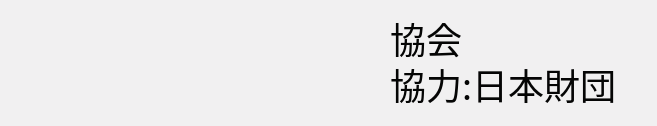協会
協力:日本財団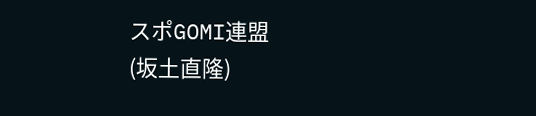スポGOMI連盟
(坂土直隆)